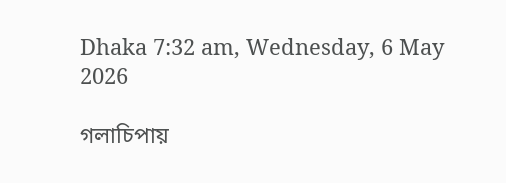Dhaka 7:32 am, Wednesday, 6 May 2026

গলাচিপায়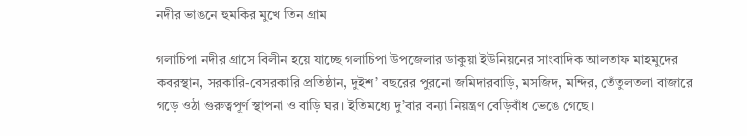নদীর ভাঙনে হুমকির মুখে তিন গ্রাম

গলাচিপা নদীর গ্রাসে বিলীন হয়ে যাচ্ছে গলাচিপা উপজেলার ডাকুয়া ইউনিয়নের সাংবাদিক আলতাফ মাহমুদের কবরস্থান, সরকারি-বেসরকারি প্রতিষ্ঠান, দুইশ’ বছরের পুরনো জমিদারবাড়ি, মসজিদ, মন্দির, তেঁতুলতলা বাজারে গড়ে ওঠা গুরুত্বপূর্ণ স্থাপনা ও বাড়ি ঘর। ইতিমধ্যে দু’বার বন্যা নিয়ন্ত্রণ বেড়িবাঁধ ভেঙে গেছে।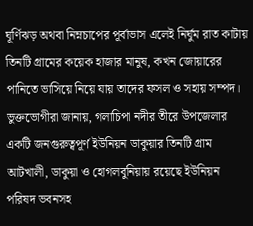ঘূর্ণিঝড় অথবা নিম্নচাপের পূর্বাভাস এলেই নির্ঘুম রাত কাটায় তিনটি গ্রামের কয়েক হাজার মানুষ, কখন জোয়ারের পানিতে ভাসিয়ে নিয়ে যায় তাদের ফসল ও সহায় সম্পদ। ভুক্তভোগীরা জানায়, গলাচিপা নদীর তীরে উপজেলার একটি জনগুরুত্বপূর্ণ ইউনিয়ন ডাকুয়ার তিনটি গ্রাম আটখালী, ডাকুয়া ও হোগলবুনিয়ায় রয়েছে ইউনিয়ন পরিষদ ভবনসহ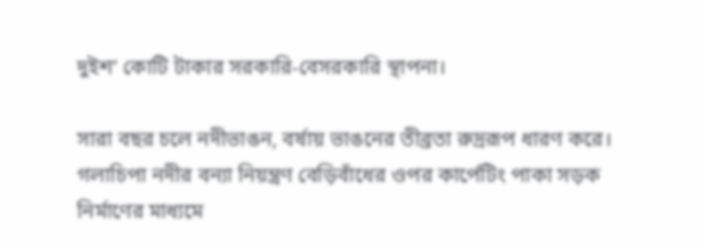দুইশ’ কোটি টাকার সরকারি-বেসরকারি স্থাপনা।

সারা বছর চলে নদীভাঙন, বর্ষায় ভাঙনের তীব্রতা রুদ্ররূপ ধারণ করে। গলাচিপা নদীর বন্যা নিয়ন্ত্রণ বেড়িবাঁধের ওপর কার্পেটিং পাকা সড়ক নির্মাণের মাধ্যমে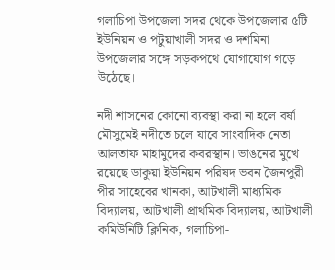গলাচিপা উপজেলা সদর থেকে উপজেলার ৫টি ইউনিয়ন ও পটুয়াখালী সদর ও দশমিনা উপজেলার সঙ্গে সড়কপথে যোগাযোগ গড়ে উঠেছে।

নদী শাসনের কোনো ব্যবস্থা করা না হলে বর্ষা মৌসুমেই নদীতে চলে যাবে সাংবাদিক নেতা আলতাফ মাহামুদের কবরস্থান। ভাঙনের মুখে রয়েছে ডাকুয়া ইউনিয়ন পরিষদ ভবন জৈনপুরী পীর সাহেবের খানকা, আটখালী মাধ্যমিক বিদ্যালয়, আটখালী প্রাথমিক বিদ্যালয়, আটখালী কমিউনিটি ক্লিনিক, গলাচিপা-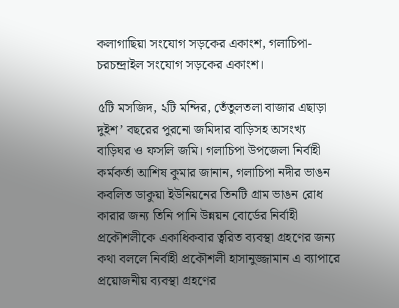কলাগাছিয়া সংযোগ সড়কের একাংশ, গলাচিপা-চরচন্দ্রাইল সংযোগ সড়কের একাংশ।

৫টি মসজিদ, ২টি মন্দির, তেঁতুলতলা বাজার এছাড়া দুইশ’ বছরের পুরনো জমিদার বাড়িসহ অসংখ্য বাড়িঘর ও ফসলি জমি। গলাচিপা উপজেলা নির্বাহী কর্মকর্তা আশিষ কুমার জানান, গলাচিপা নদীর ভাঙন কবলিত ডাকুয়া ইউনিয়নের তিনটি গ্রাম ভাঙন রোধ কারার জন্য তিনি পানি উন্নয়ন বোর্ডের নির্বাহী প্রকৌশলীকে একাধিকবার ত্বরিত ব্যবস্থা গ্রহণের জন্য কথা বললে নির্বাহী প্রকৌশলী হাসানুজ্জামান এ ব্যাপারে প্রয়োজনীয় ব্যবস্থা গ্রহণের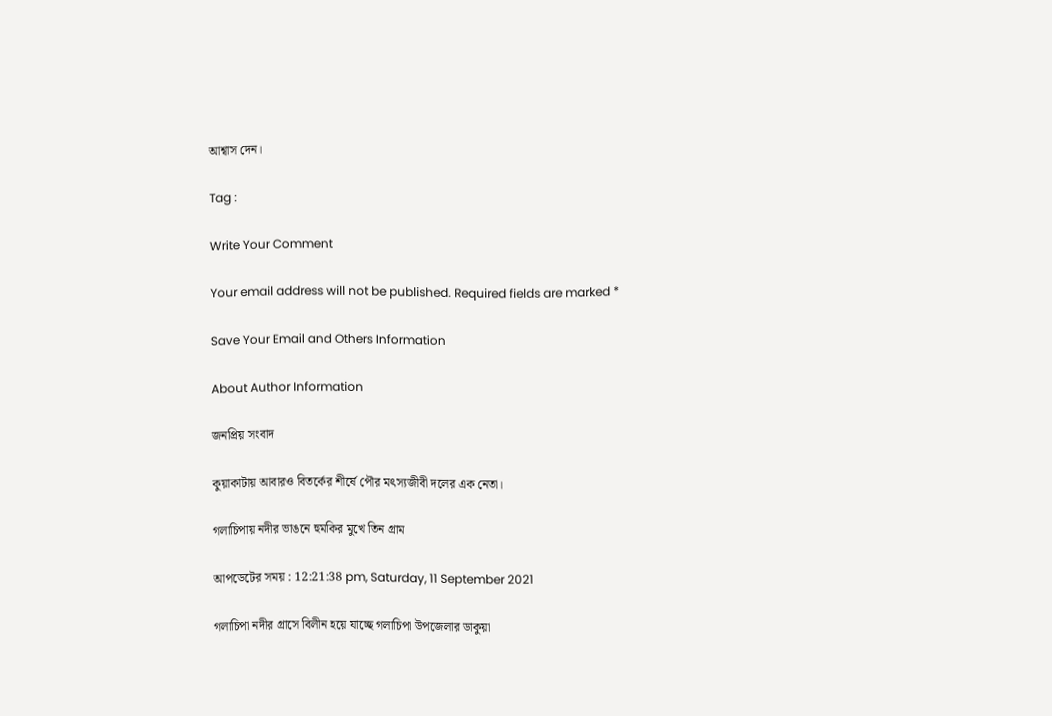আশ্বাস দেন।

Tag :

Write Your Comment

Your email address will not be published. Required fields are marked *

Save Your Email and Others Information

About Author Information

জনপ্রিয় সংবাদ

কুয়াকাটায় আবারও বিতর্কের শীর্ষে পৌর মৎস্যজীবী দলের এক নেতা।

গলাচিপায় নদীর ভাঙনে হুমকির মুখে তিন গ্রাম

আপডেটের সময় : 12:21:38 pm, Saturday, 11 September 2021

গলাচিপা নদীর গ্রাসে বিলীন হয়ে যাচ্ছে গলাচিপা উপজেলার ডাকুয়া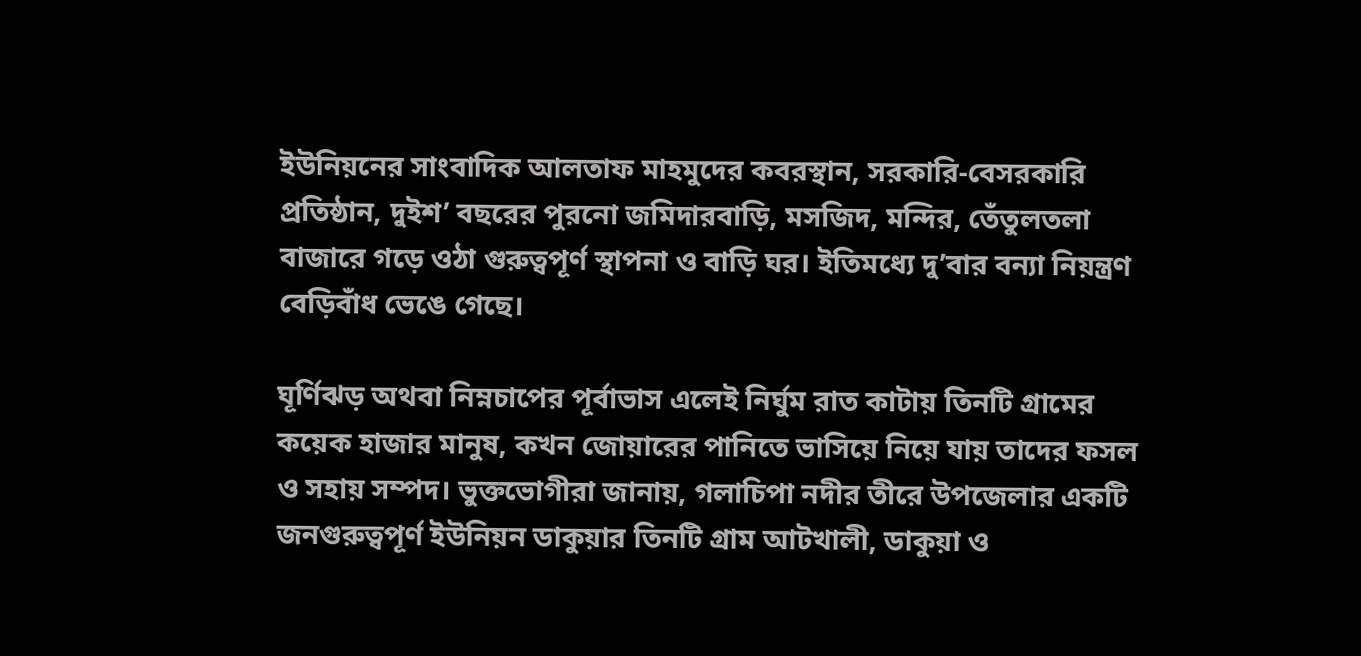ইউনিয়নের সাংবাদিক আলতাফ মাহমুদের কবরস্থান, সরকারি-বেসরকারি প্রতিষ্ঠান, দুইশ’ বছরের পুরনো জমিদারবাড়ি, মসজিদ, মন্দির, তেঁতুলতলা বাজারে গড়ে ওঠা গুরুত্বপূর্ণ স্থাপনা ও বাড়ি ঘর। ইতিমধ্যে দু’বার বন্যা নিয়ন্ত্রণ বেড়িবাঁধ ভেঙে গেছে।

ঘূর্ণিঝড় অথবা নিম্নচাপের পূর্বাভাস এলেই নির্ঘুম রাত কাটায় তিনটি গ্রামের কয়েক হাজার মানুষ, কখন জোয়ারের পানিতে ভাসিয়ে নিয়ে যায় তাদের ফসল ও সহায় সম্পদ। ভুক্তভোগীরা জানায়, গলাচিপা নদীর তীরে উপজেলার একটি জনগুরুত্বপূর্ণ ইউনিয়ন ডাকুয়ার তিনটি গ্রাম আটখালী, ডাকুয়া ও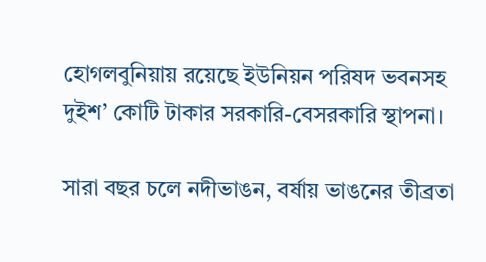হোগলবুনিয়ায় রয়েছে ইউনিয়ন পরিষদ ভবনসহ দুইশ’ কোটি টাকার সরকারি-বেসরকারি স্থাপনা।

সারা বছর চলে নদীভাঙন, বর্ষায় ভাঙনের তীব্রতা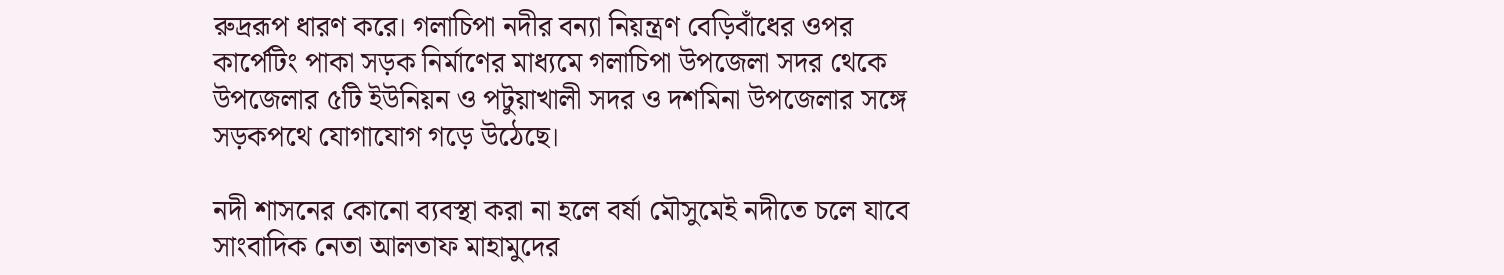রুদ্ররূপ ধারণ করে। গলাচিপা নদীর বন্যা নিয়ন্ত্রণ বেড়িবাঁধের ওপর কার্পেটিং পাকা সড়ক নির্মাণের মাধ্যমে গলাচিপা উপজেলা সদর থেকে উপজেলার ৫টি ইউনিয়ন ও পটুয়াখালী সদর ও দশমিনা উপজেলার সঙ্গে সড়কপথে যোগাযোগ গড়ে উঠেছে।

নদী শাসনের কোনো ব্যবস্থা করা না হলে বর্ষা মৌসুমেই নদীতে চলে যাবে সাংবাদিক নেতা আলতাফ মাহামুদের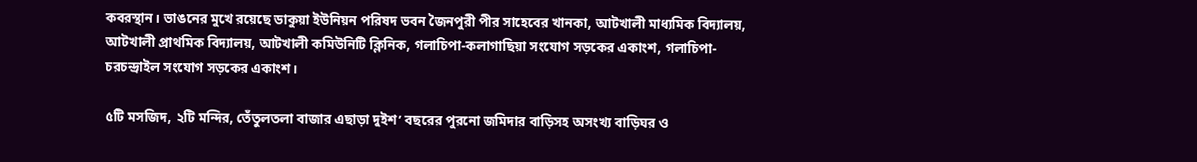কবরস্থান। ভাঙনের মুখে রয়েছে ডাকুয়া ইউনিয়ন পরিষদ ভবন জৈনপুরী পীর সাহেবের খানকা, আটখালী মাধ্যমিক বিদ্যালয়, আটখালী প্রাথমিক বিদ্যালয়, আটখালী কমিউনিটি ক্লিনিক, গলাচিপা-কলাগাছিয়া সংযোগ সড়কের একাংশ, গলাচিপা-চরচন্দ্রাইল সংযোগ সড়কের একাংশ।

৫টি মসজিদ, ২টি মন্দির, তেঁতুলতলা বাজার এছাড়া দুইশ’ বছরের পুরনো জমিদার বাড়িসহ অসংখ্য বাড়িঘর ও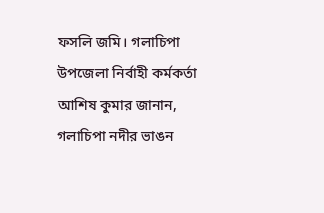ফসলি জমি। গলাচিপা উপজেলা নির্বাহী কর্মকর্তা আশিষ কুমার জানান, গলাচিপা নদীর ভাঙন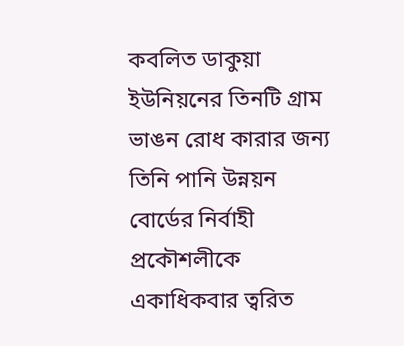কবলিত ডাকুয়া ইউনিয়নের তিনটি গ্রাম ভাঙন রোধ কারার জন্য তিনি পানি উন্নয়ন বোর্ডের নির্বাহী প্রকৌশলীকে একাধিকবার ত্বরিত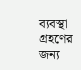ব্যবস্থা গ্রহণের জন্য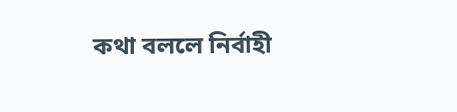কথা বললে নির্বাহী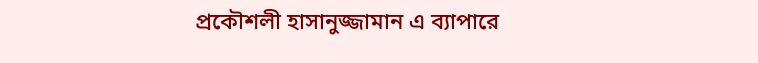প্রকৌশলী হাসানুজ্জামান এ ব্যাপারে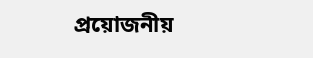প্রয়োজনীয়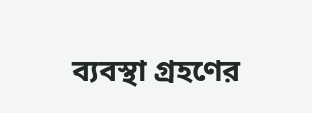ব্যবস্থা গ্রহণের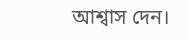আশ্বাস দেন।